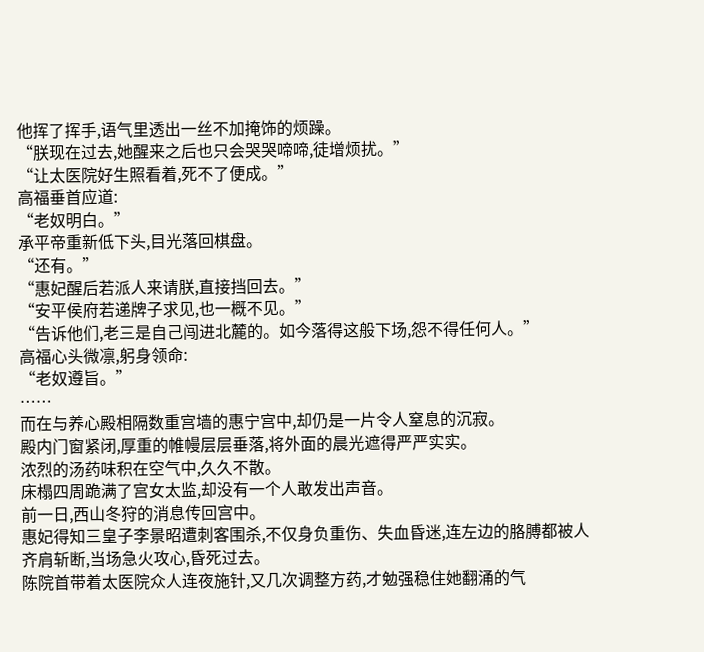他挥了挥手,语气里透出一丝不加掩饰的烦躁。
“朕现在过去,她醒来之后也只会哭哭啼啼,徒增烦扰。”
“让太医院好生照看着,死不了便成。”
高福垂首应道:
“老奴明白。”
承平帝重新低下头,目光落回棋盘。
“还有。”
“惠妃醒后若派人来请朕,直接挡回去。”
“安平侯府若递牌子求见,也一概不见。”
“告诉他们,老三是自己闯进北麓的。如今落得这般下场,怨不得任何人。”
高福心头微凛,躬身领命:
“老奴遵旨。”
……
而在与养心殿相隔数重宫墙的惠宁宫中,却仍是一片令人窒息的沉寂。
殿内门窗紧闭,厚重的帷幔层层垂落,将外面的晨光遮得严严实实。
浓烈的汤药味积在空气中,久久不散。
床榻四周跪满了宫女太监,却没有一个人敢发出声音。
前一日,西山冬狩的消息传回宫中。
惠妃得知三皇子李景昭遭刺客围杀,不仅身负重伤、失血昏迷,连左边的胳膊都被人齐肩斩断,当场急火攻心,昏死过去。
陈院首带着太医院众人连夜施针,又几次调整方药,才勉强稳住她翻涌的气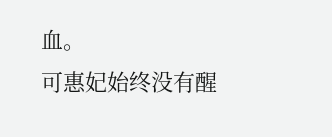血。
可惠妃始终没有醒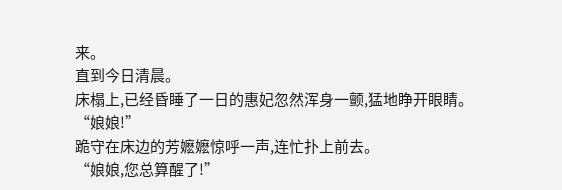来。
直到今日清晨。
床榻上,已经昏睡了一日的惠妃忽然浑身一颤,猛地睁开眼睛。
“娘娘!”
跪守在床边的芳嬷嬷惊呼一声,连忙扑上前去。
“娘娘,您总算醒了!”